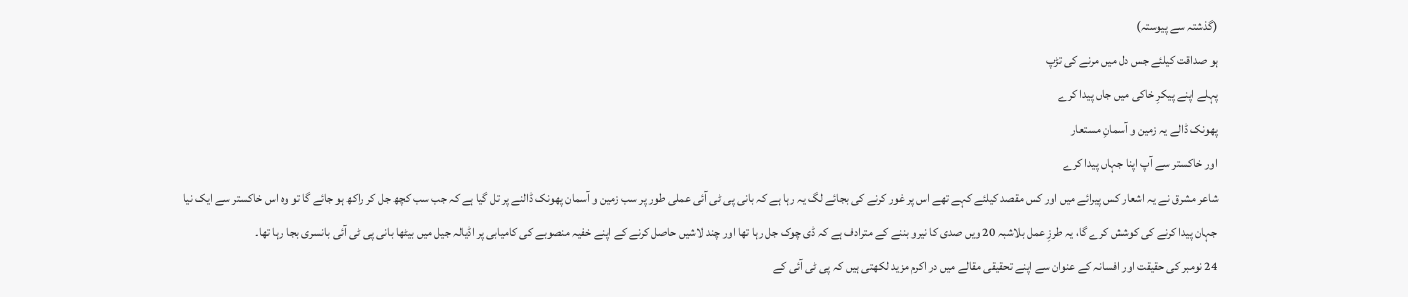(گذشتہ سے پیوستہ)
ہو صداقت کیلئے جس دل میں مرنے کی تڑپ
پہلے اپنے پیکرِ خاکی میں جاں پیدا کرے
پھونک ڈالے یہ زمین و آسمانِ مستعار
اور خاکستر سے آپ اپنا جہاں پیدا کرے
شاعر مشرق نے یہ اشعار کس پیرائے میں اور کس مقصد کیلئے کہے تھے اس پر غور کرنے کی بجائے لگ یہ رہا ہے کہ بانی پی ٹی آئی عملی طور پر سب زمین و آسمان پھونک ڈالنے پر تل گیا ہے کہ جب سب کچھ جل کر راکھ ہو جائے گا تو وہ اس خاکستر سے ایک نیا جہان پیدا کرنے کی کوشش کرے گا، یہ طرزِ عمل بلاشبہ 20 ویں صدی کا نیرو بننے کے مترادف ہے کہ ڈی چوک جل رہا تھا اور چند لاشیں حاصل کرنے کے اپنے خفیہ منصوبے کی کامیابی پر اڈیالہ جیل میں بیٹھا بانی پی ٹی آئی بانسری بجا رہا تھا۔
24 نومبر کی حقیقت اور افسانہ کے عنوان سے اپنے تحقیقی مقالے میں در اکرم مزید لکھتی ہیں کہ پی ٹی آئی کے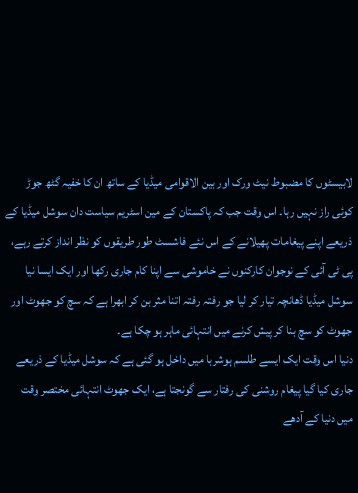لابیسٹوں کا مضبوط نیٹ ورک اور بین الاقوامی میڈیا کے ساتھ ان کا خفیہ گٹھ جوڑ کوئی راز نہیں رہا۔ اس وقت جب کہ پاکستان کے مین اسٹریم سیاست دان سوشل میڈیا کے ذریعے اپنے پیغامات پھیلانے کے اس نئے فاشسٹ طور طریقوں کو نظر انداز کرتے رہے، پی ٹی آئی کے نوجوان کارکنوں نے خاموشی سے اپنا کام جاری رکھا اور ایک ایسا نیا سوشل میڈیا ڈھانچہ تیار کر لیا جو رفتہ رفتہ اتنا مثر بن کر ابھرا ہے کہ سچ کو جھوٹ اور جھوٹ کو سچ بنا کر پیش کرنے میں انتہائی ماہر ہو چکا ہے۔
دنیا اس وقت ایک ایسے طلسم ہوشربا میں داخل ہو گئی ہے کہ سوشل میڈیا کے ذریعے جاری کیا گیا پیغام روشنی کی رفتار سے گونجتا ہے، ایک جھوٹ انتہائی مختصر وقت میں دنیا کے آدھے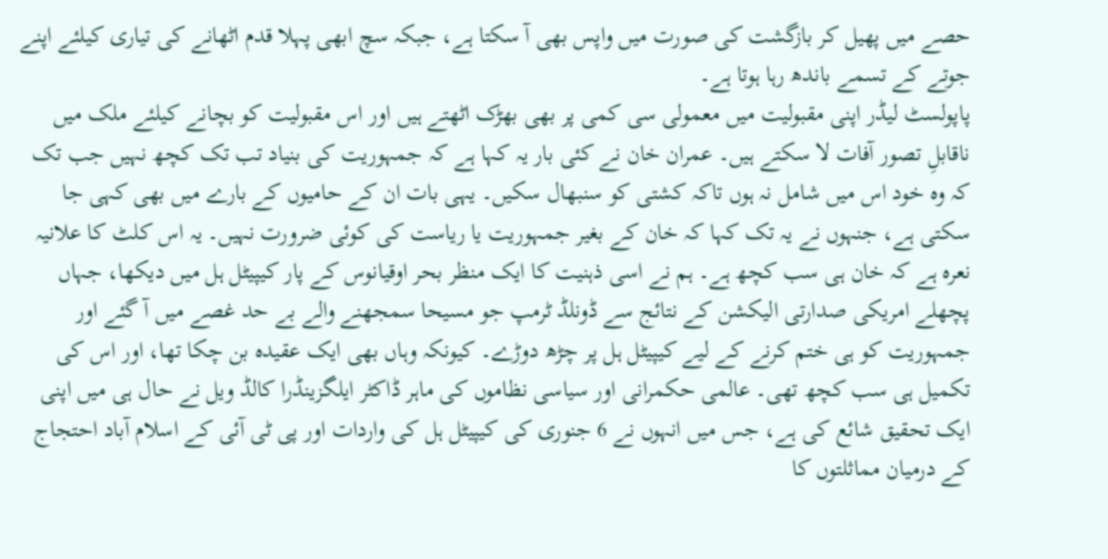حصے میں پھیل کر بازگشت کی صورت میں واپس بھی آ سکتا ہے، جبکہ سچ ابھی پہلا قدم اٹھانے کی تیاری کیلئے اپنے جوتے کے تسمے باندھ رہا ہوتا ہے۔
پاپولسٹ لیڈر اپنی مقبولیت میں معمولی سی کمی پر بھی بھڑک اٹھتے ہیں اور اس مقبولیت کو بچانے کیلئے ملک میں ناقابلِ تصور آفات لا سکتے ہیں۔ عمران خان نے کئی بار یہ کہا ہے کہ جمہوریت کی بنیاد تب تک کچھ نہیں جب تک کہ وہ خود اس میں شامل نہ ہوں تاکہ کشتی کو سنبھال سکیں۔ یہی بات ان کے حامیوں کے بارے میں بھی کہی جا سکتی ہے، جنہوں نے یہ تک کہا کہ خان کے بغیر جمہوریت یا ریاست کی کوئی ضرورت نہیں۔ یہ اس کلٹ کا علانیہ نعرہ ہے کہ خان ہی سب کچھ ہے۔ ہم نے اسی ذہنیت کا ایک منظر بحر اوقیانوس کے پار کیپیٹل ہل میں دیکھا، جہاں پچھلے امریکی صدارتی الیکشن کے نتائج سے ڈونلڈ ٹرمپ جو مسیحا سمجھنے والے بے حد غصے میں آ گئے اور جمہوریت کو ہی ختم کرنے کے لیے کیپیٹل ہل پر چڑھ دوڑے۔ کیونکہ وہاں بھی ایک عقیدہ بن چکا تھا، اور اس کی تکمیل ہی سب کچھ تھی۔ عالمی حکمرانی اور سیاسی نظاموں کی ماہر ڈاکٹر ایلگزینڈرا کالڈ ویل نے حال ہی میں اپنی ایک تحقیق شائع کی ہے، جس میں انہوں نے 6 جنوری کی کیپیٹل ہل کی واردات اور پی ٹی آئی کے اسلام آباد احتجاج کے درمیان مماثلتوں کا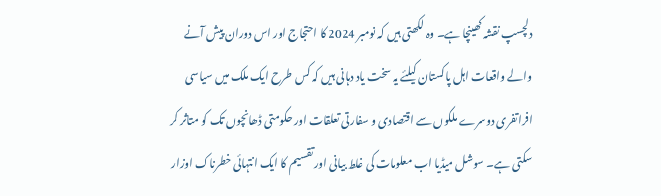دلچسپ نقشہ کھینچا ہے۔ وہ لکھتی ہیں کہ نومبر 2024 کا احتجاج اور اس دوران پیش آنے والے واقعات اہل پاکستان کیلئے یہ سخت یاد دہانی ہیں کہ کس طرح ایک ملک میں سیاسی افراتفری دوسرے ملکوں سے اقتصادی و سفارتی تعلقات اور حکومتی ڈھانچوں تک کو متاثر کر سکتی ہے۔ سوشل میڈیا اب معلومات کی غلط بیانی اور تقسیم کا ایک انتہائی خطرناک اوزار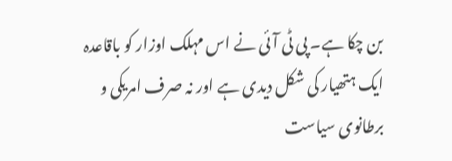بن چکا ہے۔ پی ٹی آئی نے اس مہلک اوزار کو باقاعدہ ایک ہتھیار کی شکل دیدی ہے اور نہ صرف امریکی و برطانوی سیاست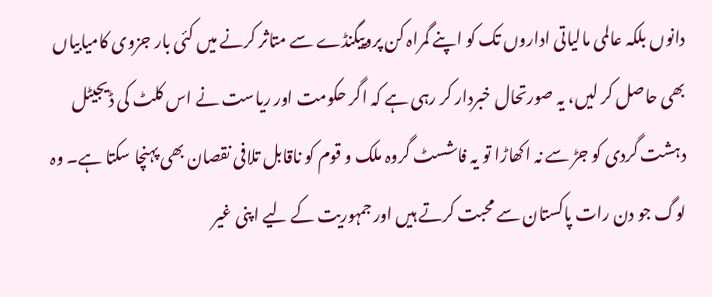دانوں بلکہ عالمی مالیاتی اداروں تک کو اپنے گمراہ کن پروپیگنڈے سے متاثر کرنے میں کئی بار جزوی کامیابیاں بھی حاصل کر لیں، یہ صورتحال خبردار کر رہی ہے کہ اگر حکومت اور ریاست نے اس کلٹ کی ڈیجیٹل دہشت گردی کو جڑ سے نہ اکھاڑا تو یہ فاشسٹ گروہ ملک و قوم کو ناقابل تلافی نقصان بھی پہنچا سکتا ہے۔ وہ لوگ جو دن رات پاکستان سے محبت کرتے ہیں اور جمہوریت کے لیے اپنی غیر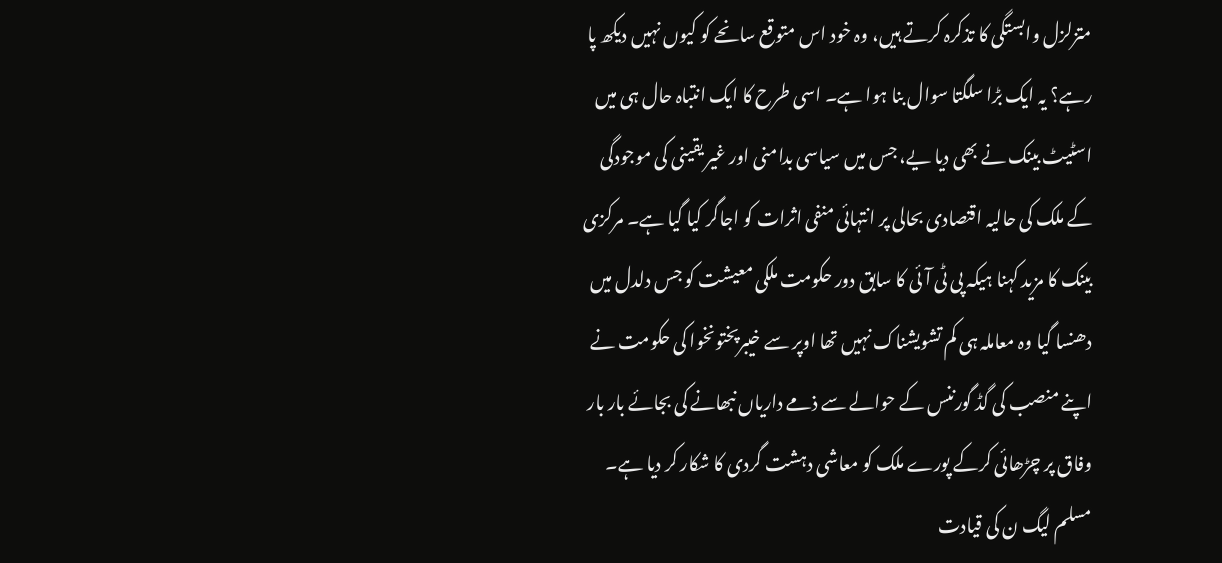متزلزل وابستگی کا تذکرہ کرتے ہیں، وہ خود اس متوقع سانحے کو کیوں نہیں دیکھ پا رہے؟ یہ ایک بڑا سلگتا سوال بنا ہوا ہے۔ اسی طرح کا ایک انتباہ حال ہی میں اسٹیٹ بینک نے بھی دیا یے، جس میں سیاسی بدامنی اور غیر یقینی کی موجودگی کے ملک کی حالیہ اقتصادی بحالی پر انتہائی منفی اثرات کو اجاگر کیا گیا ہے۔ مرکزی بینک کا مزید کہنا ہیکہ پی ٹی آئی کا سابق دور حکومت ملکی معیشت کو جس دلدل میں دھنسا گیا وہ معاملہ ہی کم تشویشناک نہیں تھا اوپر سے خیبرپختونخوا کی حکومت نے اپنے منصب کی گڈ گورننس کے حوالے سے ذمے داریاں نبھانے کی بجائے بار بار وفاق پر چڑھائی کرکے پورے ملک کو معاشی دہشت گردی کا شکار کر دیا ہے۔
مسلم لیگ ن کی قیادت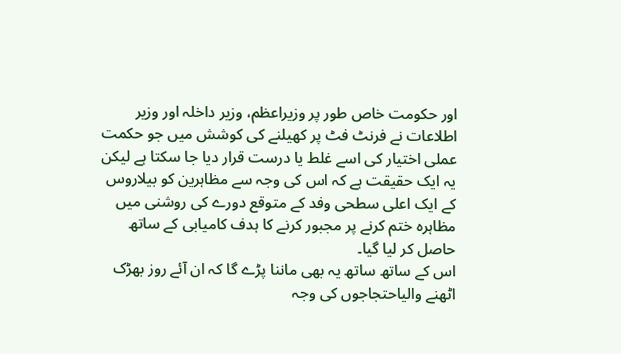اور حکومت خاص طور پر وزیراعظم، وزیر داخلہ اور وزیر اطلاعات نے فرنٹ فٹ پر کھیلنے کی کوشش میں جو حکمت عملی اختیار کی اسے غلط یا درست قرار دیا جا سکتا ہے لیکن یہ ایک حقیقت ہے کہ اس کی وجہ سے مظاہرین کو بیلاروس کے ایک اعلی سطحی وفد کے متوقع دورے کی روشنی میں مظاہرہ ختم کرنے پر مجبور کرنے کا ہدف کامیابی کے ساتھ حاصل کر لیا گیا۔
اس کے ساتھ ساتھ یہ بھی ماننا پڑے گا کہ ان آئے روز بھڑک اٹھنے والیاحتجاجوں کی وجہ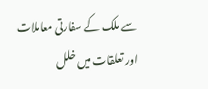سے ملک کے سفارتی معاملات اور تعلقات میں خلل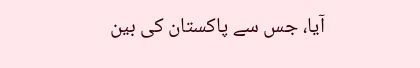آیا، جس سے پاکستان کی بین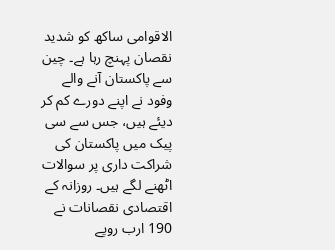الاقوامی ساکھ کو شدید نقصان پہنچ رہا ہے۔ چین سے پاکستان آنے والے وفود نے اپنے دورے کم کر دیئے ہیں، جس سے سی پیک میں پاکستان کی شراکت داری پر سوالات اٹھنے لگے ہیں۔ روزانہ کے اقتصادی نقصانات نے 190 ارب روپے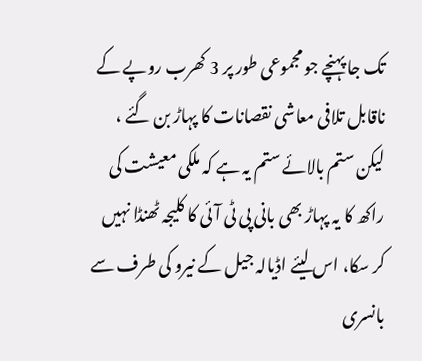تک جا پہنچے جو مجموعی طور پر 3 کھرب روپے کے ناقابل تلافی معاشی نقصانات کا پہاڑ بن گئے ، لیکن ستم بالائے ستم یہ ہے کہ ملکی معیشت کی راکھ کا یہ پہاڑ بھی بانی پی ٹی آئی کا کلیجہ ٹھنڈا نہیں کر سکا، اس لیئے اڈیالہ جیل کے نیرو کی طرف سے بانسری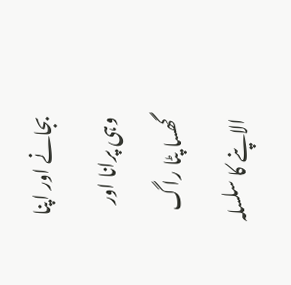بجانے اور اپنا وہی پرانا اور گھسا پٹا راگ الاپنے کا سلسلہ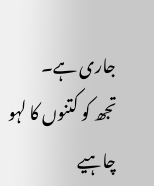جاری ہے۔
تجھ کو کتنوں کا لہو چاہیے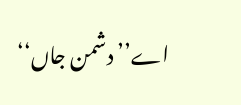اے’’دشمن جاں‘‘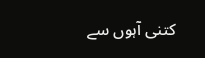کتنی آہوں سے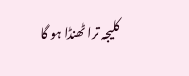کلیجہ ترا ٹھنڈا ہو گا